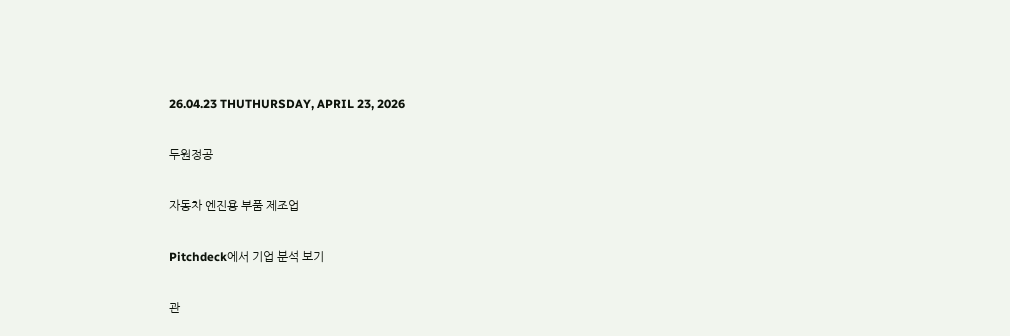26.04.23 THUTHURSDAY, APRIL 23, 2026

두원정공

자동차 엔진용 부품 제조업

Pitchdeck에서 기업 분석 보기

관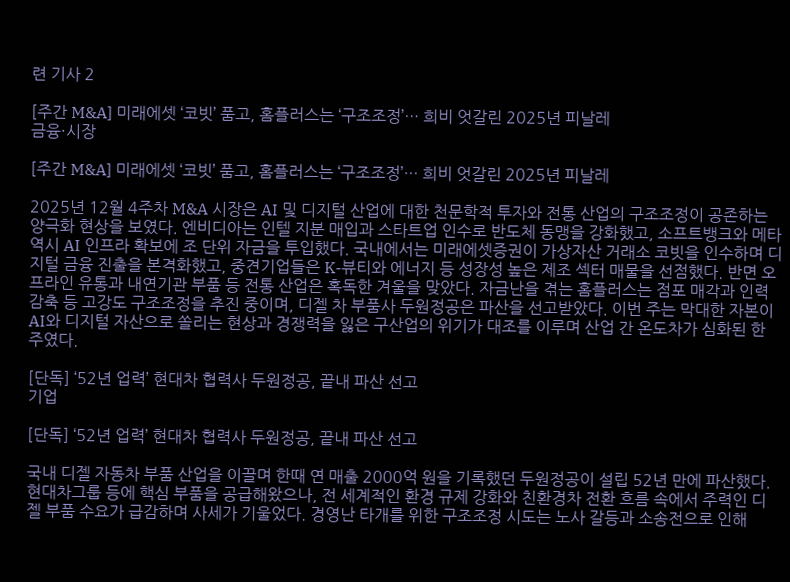련 기사 2

[주간 M&A] 미래에셋 ‘코빗’ 품고, 홈플러스는 ‘구조조정’… 희비 엇갈린 2025년 피날레
금융·시장

[주간 M&A] 미래에셋 ‘코빗’ 품고, 홈플러스는 ‘구조조정’… 희비 엇갈린 2025년 피날레

2025년 12월 4주차 M&A 시장은 AI 및 디지털 산업에 대한 천문학적 투자와 전통 산업의 구조조정이 공존하는 양극화 현상을 보였다. 엔비디아는 인텔 지분 매입과 스타트업 인수로 반도체 동맹을 강화했고, 소프트뱅크와 메타 역시 AI 인프라 확보에 조 단위 자금을 투입했다. 국내에서는 미래에셋증권이 가상자산 거래소 코빗을 인수하며 디지털 금융 진출을 본격화했고, 중견기업들은 K-뷰티와 에너지 등 성장성 높은 제조 섹터 매물을 선점했다. 반면 오프라인 유통과 내연기관 부품 등 전통 산업은 혹독한 겨울을 맞았다. 자금난을 겪는 홈플러스는 점포 매각과 인력 감축 등 고강도 구조조정을 추진 중이며, 디젤 차 부품사 두원정공은 파산을 선고받았다. 이번 주는 막대한 자본이 AI와 디지털 자산으로 쏠리는 현상과 경쟁력을 잃은 구산업의 위기가 대조를 이루며 산업 간 온도차가 심화된 한 주였다.

[단독] ‘52년 업력’ 현대차 협력사 두원정공, 끝내 파산 선고
기업

[단독] ‘52년 업력’ 현대차 협력사 두원정공, 끝내 파산 선고

국내 디젤 자동차 부품 산업을 이끌며 한때 연 매출 2000억 원을 기록했던 두원정공이 설립 52년 만에 파산했다. 현대차그룹 등에 핵심 부품을 공급해왔으나, 전 세계적인 환경 규제 강화와 친환경차 전환 흐름 속에서 주력인 디젤 부품 수요가 급감하며 사세가 기울었다. 경영난 타개를 위한 구조조정 시도는 노사 갈등과 소송전으로 인해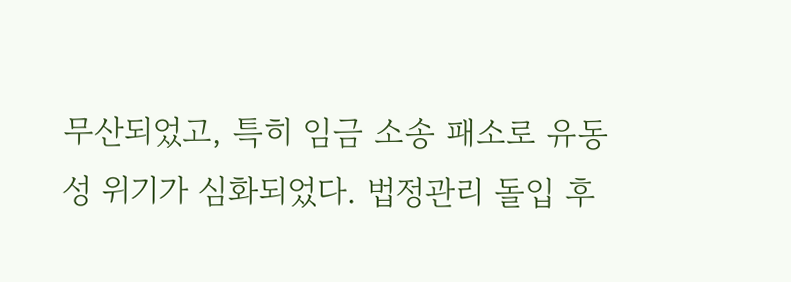무산되었고, 특히 임금 소송 패소로 유동성 위기가 심화되었다. 법정관리 돌입 후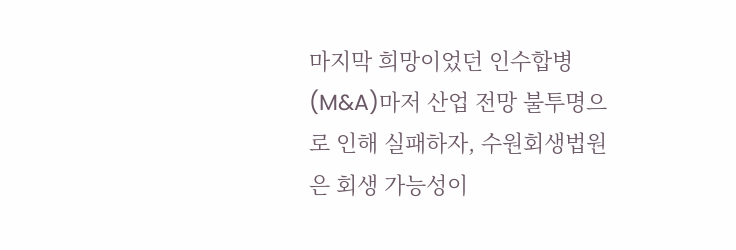마지막 희망이었던 인수합병(M&A)마저 산업 전망 불투명으로 인해 실패하자, 수원회생법원은 회생 가능성이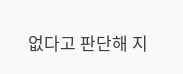없다고 판단해 지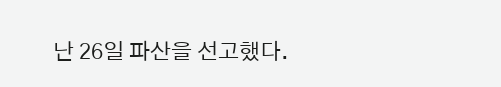난 26일 파산을 선고했다.